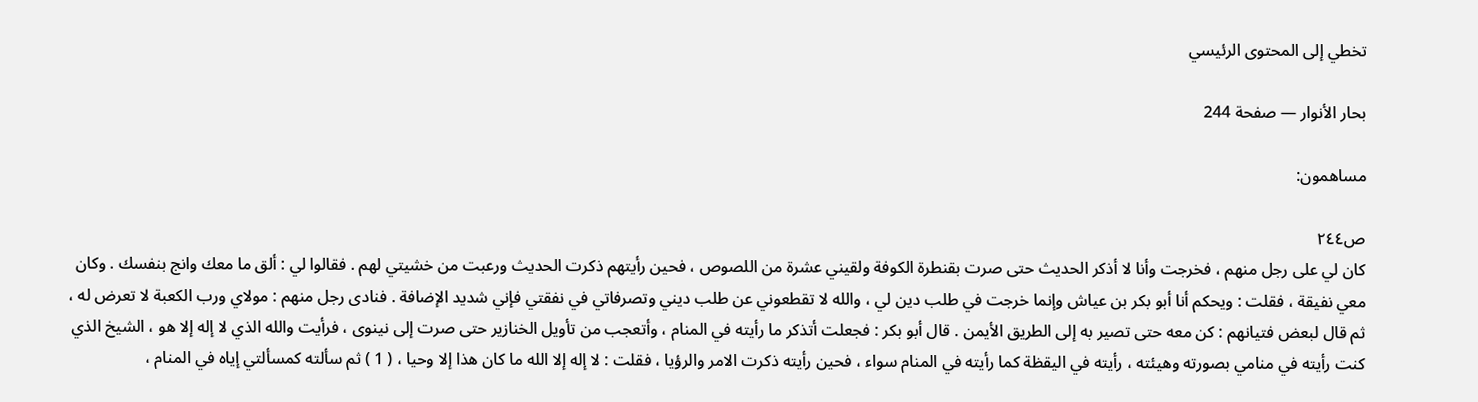تخطي إلى المحتوى الرئيسي

بحار الأنوار — صفحة 244

مساهمون:

ص٢٤٤
كان لي على رجل منهم ، فخرجت وأنا لا أذكر الحديث حتى صرت بقنطرة الكوفة ولقيني عشرة من اللصوص ، فحين رأيتهم ذكرت الحديث ورعبت من خشيتي لهم . فقالوا لي : ألق ما معك وانج بنفسك . وكان معي نفيقة ، فقلت : ويحكم أنا أبو بكر بن عياش وإنما خرجت في طلب دين لي ، والله لا تقطعوني عن طلب ديني وتصرفاتي في نفقتي فإني شديد الإضافة . فنادى رجل منهم : مولاي ورب الكعبة لا تعرض له ، ثم قال لبعض فتيانهم : كن معه حتى تصير به إلى الطريق الأيمن . قال أبو بكر : فجعلت أتذكر ما رأيته في المنام ، وأتعجب من تأويل الخنازير حتى صرت إلى نينوى ، فرأيت والله الذي لا إله إلا هو ، الشيخ الذي كنت رأيته في منامي بصورته وهيئته ، رأيته في اليقظة كما رأيته في المنام سواء ، فحين رأيته ذكرت الامر والرؤيا ، فقلت : لا إله إلا الله ما كان هذا إلا وحيا ، ( 1 ) ثم سألته كمسألتي إياه في المنام ،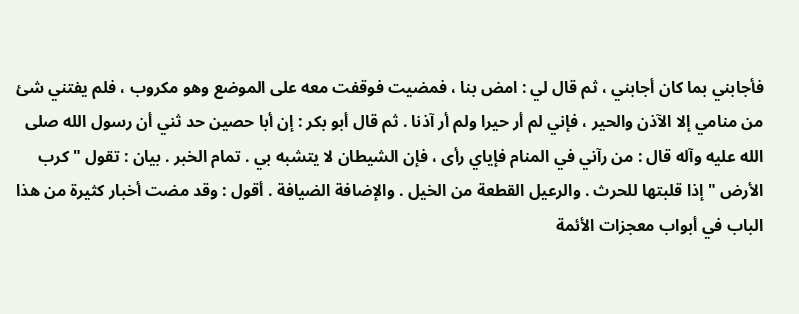فأجابني بما كان أجابني ، ثم قال لي : امض بنا ، فمضيت فوقفت معه على الموضع وهو مكروب ، فلم يفتني شئ من منامي إلا الآذن والحير ، فإني لم أر حيرا ولم أر آذنا . ثم قال أبو بكر : إن أبا حصين حد ثني أن رسول الله صلى الله عليه وآله قال : من رآني في المنام فإياي رأى ، فإن الشيطان لا يتشبه بي . تمام الخبر . بيان : تقول " كرب الأرض " إذا قلبتها للحرث . والرعيل القطعة من الخيل . والإضافة الضيافة . أقول : وقد مضت أخبار كثيرة من هذا الباب في أبواب معجزات الأئمة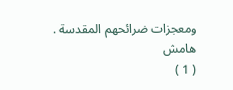ومعجزات ضرائحهم المقدسة .
هامش
( 1 )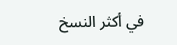في أكثر النسخ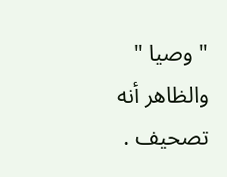" وصيا " والظاهر أنه تصحيف .